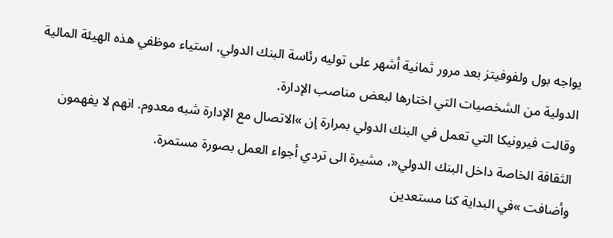يواجه بول ولفوفيتز بعد مرور ثمانية أشهر على توليه رئاسة البنك الدولي، استياء موظفي هذه الهيئة المالية الدولية من الشخصيات التي اختارها لبعض مناصب الإدارة.
وقالت فيرونيكا التي تعمل في البنك الدولي بمرارة إن »الاتصال مع الإدارة شبه معدوم. انهم لا يفهمون الثقافة الخاصة داخل البنك الدولي«، مشيرة الى تردي أجواء العمل بصورة مستمرة.
وأضافت »في البداية كنا مستعدين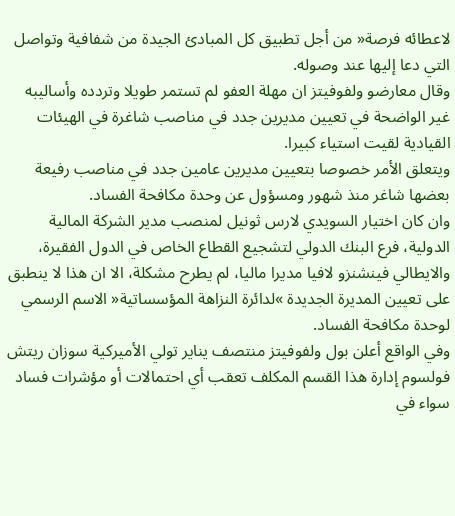لاعطائه فرصة« من أجل تطبيق كل المبادئ الجيدة من شفافية وتواصل التي دعا إليها عند وصوله.
وقال معارضو ولفوفيتز ان مهلة العفو لم تستمر طويلا وتردده وأساليبه غير الواضحة في تعيين مديرين جدد في مناصب شاغرة في الهيئات القيادية لقيت استياء كبيرا.
ويتعلق الأمر خصوصا بتعيين مديرين عامين جدد في مناصب رفيعة بعضها شاغر منذ شهور ومسؤول عن وحدة مكافحة الفساد.
وان كان اختيار السويدي لارس ثونيل لمنصب مدير الشركة المالية الدولية، فرع البنك الدولي لتشجيع القطاع الخاص في الدول الفقيرة، والايطالي فينشنزو لافيا مديرا ماليا، لم يطرح مشكلة، الا ان هذا لا ينطبق على تعيين المديرة الجديدة »لدائرة النزاهة المؤسساتية« الاسم الرسمي لوحدة مكافحة الفساد.
وفي الواقع أعلن بول ولفوفيتز منتصف يناير تولي الأميركية سوزان ريتش فولسوم إدارة هذا القسم المكلف تعقب أي احتمالات أو مؤشرات فساد سواء في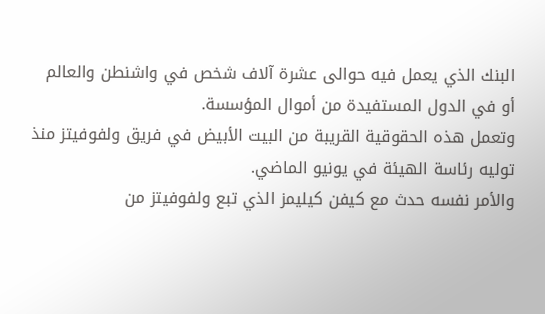البنك الذي يعمل فيه حوالى عشرة آلاف شخص في واشنطن والعالم أو في الدول المستفيدة من أموال المؤسسة.
وتعمل هذه الحقوقية القريبة من البيت الأبيض في فريق ولفوفيتز منذ توليه رئاسة الهيئة في يونيو الماضي.
والأمر نفسه حدث مع كيفن كيليمز الذي تبع ولفوفيتز من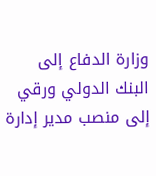وزارة الدفاع إلى البنك الدولي ورقي إلى منصب مدير إدارة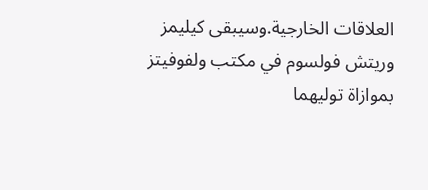العلاقات الخارجية.وسيبقى كيليمز وريتش فولسوم في مكتب ولفوفيتز بموازاة توليهما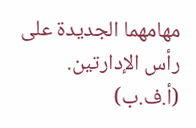مهامهما الجديدة على رأس الإدارتين. (أ.ف.ب)